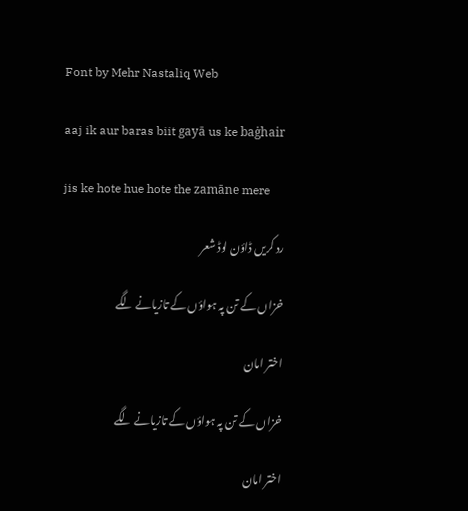Font by Mehr Nastaliq Web

aaj ik aur baras biit gayā us ke baġhair

jis ke hote hue hote the zamāne mere

رد کریں ڈاؤن لوڈ شعر

خزاں کے تن پہ ہواؤں کے تازیانے لگے

اختر امان

خزاں کے تن پہ ہواؤں کے تازیانے لگے

اختر امان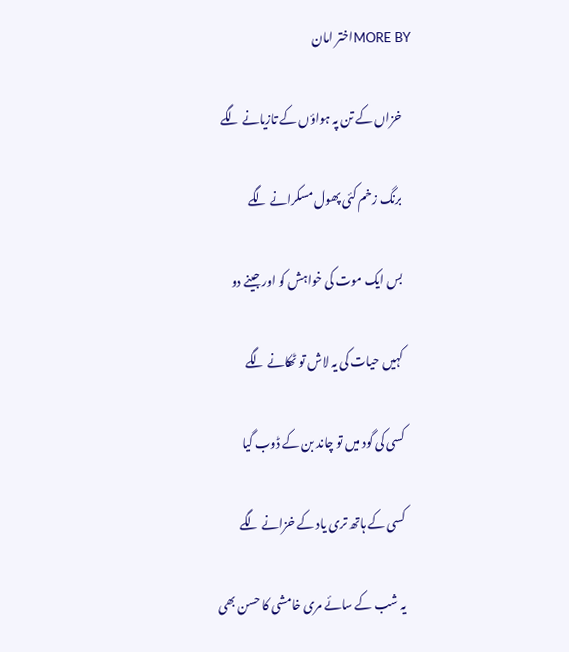MORE BYاختر امان

    خزاں کے تن پہ ہواؤں کے تازیانے لگے

    برنگ زخم کئی پھول مسکرانے لگے

    بس ایک موت کی خواہش کو اور جینے دو

    کہیں حیات کی یہ لاش تو ٹھکانے لگے

    کسی کی گود میں تو چاند بن کے ڈوب گیا

    کسی کے ہاتھ تری یاد کے خزانے لگے

    یہ شب کے سائے مری خامشی کا حسن بھی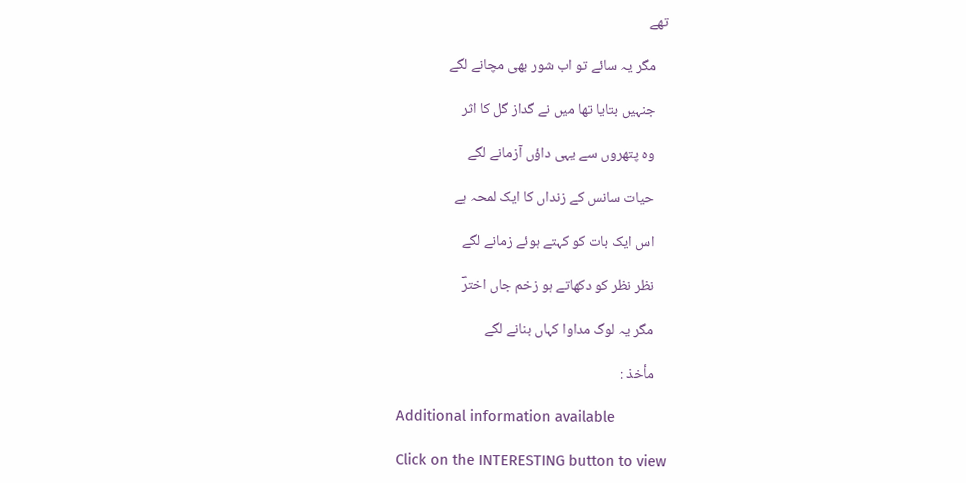تھے

    مگر یہ سائے تو اب شور بھی مچانے لگے

    جنہیں بتایا تھا میں نے گداز گل کا اثر

    وہ پتھروں سے یہی داؤں آزمانے لگے

    حیات سانس کے زنداں کا ایک لمحہ ہے

    اس ایک بات کو کہتے ہوئے زمانے لگے

    نظر نظر کو دکھاتے ہو زخم جاں اخترؔ

    مگر یہ لوگ مداوا کہاں بنانے لگے

    مأخذ :

    Additional information available

    Click on the INTERESTING button to view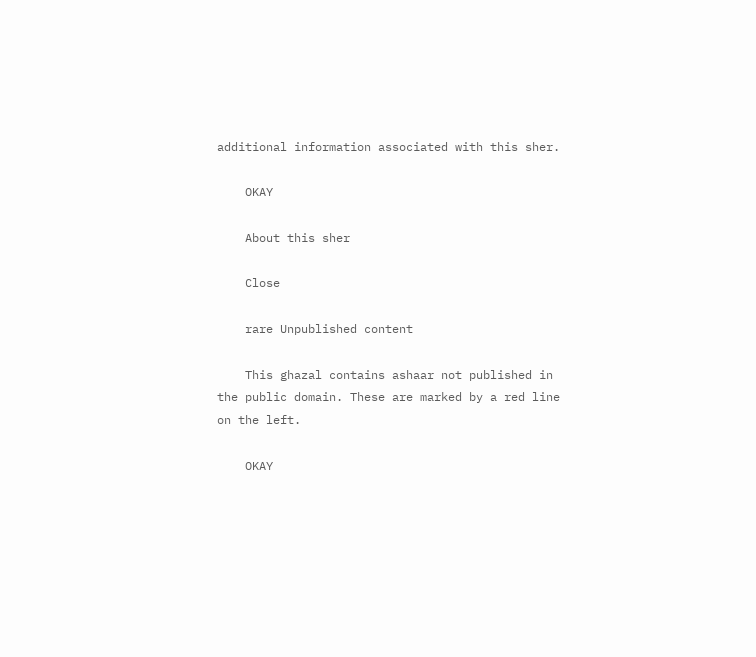additional information associated with this sher.

    OKAY

    About this sher

    Close

    rare Unpublished content

    This ghazal contains ashaar not published in the public domain. These are marked by a red line on the left.

    OKAY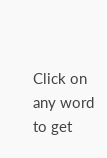Click on any word to get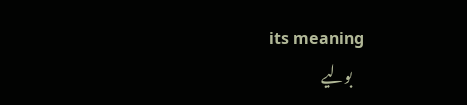its meaning
    بولیے